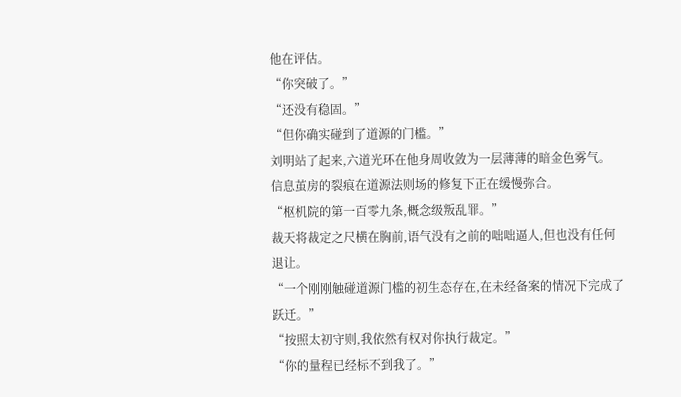他在评估。
“你突破了。”
“还没有稳固。”
“但你确实碰到了道源的门槛。”
刘明站了起来,六道光环在他身周收敛为一层薄薄的暗金色雾气。
信息茧房的裂痕在道源法则场的修复下正在缓慢弥合。
“枢机院的第一百零九条,概念级叛乱罪。”
裁天将裁定之尺横在胸前,语气没有之前的咄咄逼人,但也没有任何退让。
“一个刚刚触碰道源门槛的初生态存在,在未经备案的情况下完成了跃迁。”
“按照太初守则,我依然有权对你执行裁定。”
“你的量程已经标不到我了。”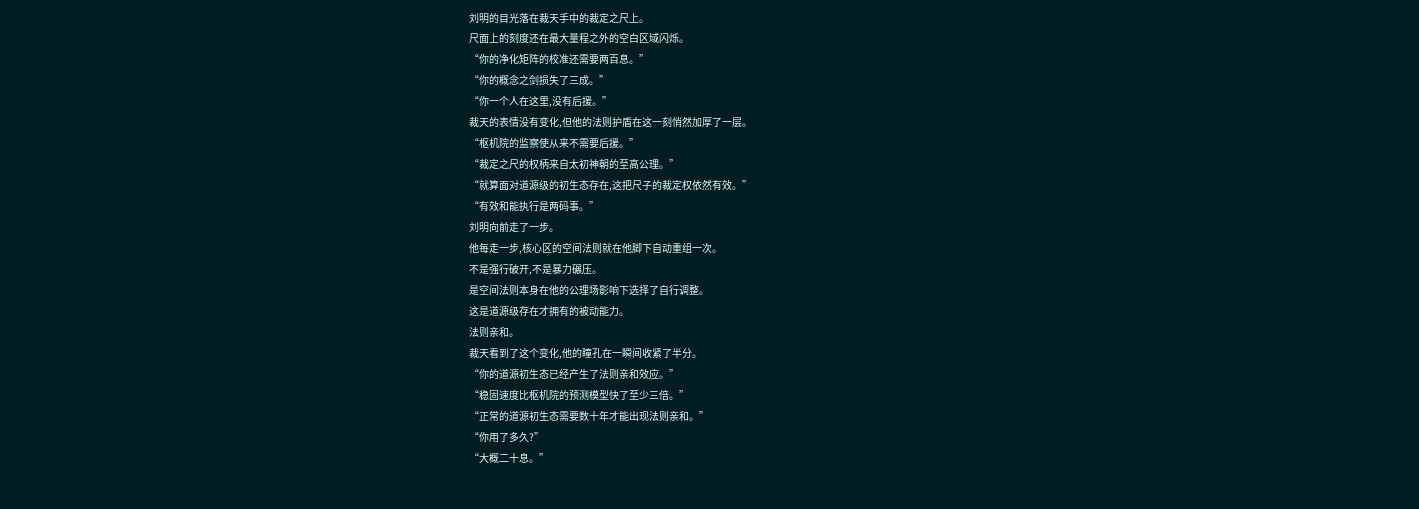刘明的目光落在裁天手中的裁定之尺上。
尺面上的刻度还在最大量程之外的空白区域闪烁。
“你的净化矩阵的校准还需要两百息。”
“你的概念之剑损失了三成。”
“你一个人在这里,没有后援。”
裁天的表情没有变化,但他的法则护盾在这一刻悄然加厚了一层。
“枢机院的监察使从来不需要后援。”
“裁定之尺的权柄来自太初神朝的至高公理。”
“就算面对道源级的初生态存在,这把尺子的裁定权依然有效。”
“有效和能执行是两码事。”
刘明向前走了一步。
他每走一步,核心区的空间法则就在他脚下自动重组一次。
不是强行破开,不是暴力碾压。
是空间法则本身在他的公理场影响下选择了自行调整。
这是道源级存在才拥有的被动能力。
法则亲和。
裁天看到了这个变化,他的瞳孔在一瞬间收紧了半分。
“你的道源初生态已经产生了法则亲和效应。”
“稳固速度比枢机院的预测模型快了至少三倍。”
“正常的道源初生态需要数十年才能出现法则亲和。”
“你用了多久?”
“大概二十息。”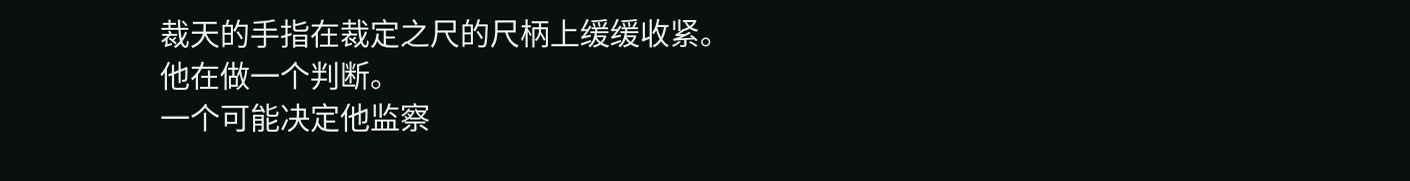裁天的手指在裁定之尺的尺柄上缓缓收紧。
他在做一个判断。
一个可能决定他监察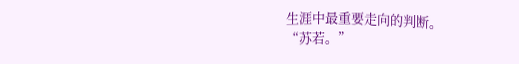生涯中最重要走向的判断。
“苏若。”